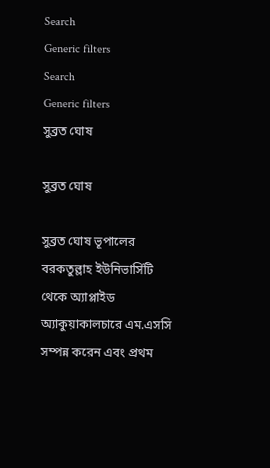Search
Generic filters
Search
Generic filters
সুব্রত ঘোষ

সুব্রত ঘোষ

সুব্রত ঘোষ ভূপালের বরকতুল্লাহ ইউনিভার্সিটি থেকে অ্যাপ্লাইড অ্যাকুয়াকালচারে এম.এসসি সম্পন্ন করেন এবং প্রথম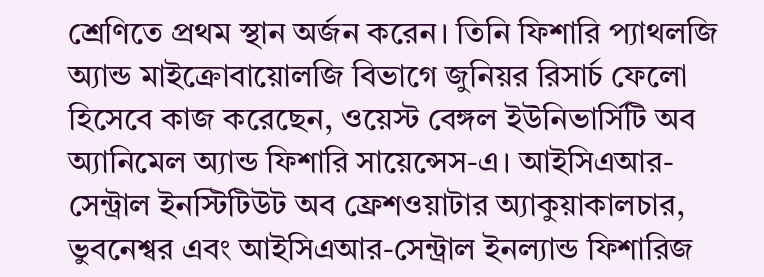শ্রেণিতে প্রথম স্থান অর্জন করেন। তিনি ফিশারি প্যাথলজি অ্যান্ড মাইক্রোবায়োলজি বিভাগে জুনিয়র রিসার্চ ফেলো হিসেবে কাজ করেছেন, ওয়েস্ট বেঙ্গল ইউনিভার্সিটি অব অ্যানিমেল অ্যান্ড ফিশারি সায়েন্সেস-এ। আইসিএআর-সেন্ট্রাল ইনস্টিটিউট অব ফ্রেশওয়াটার অ্যাকুয়াকালচার, ভুবনেশ্বর এবং আইসিএআর-সেন্ট্রাল ইনল্যান্ড ফিশারিজ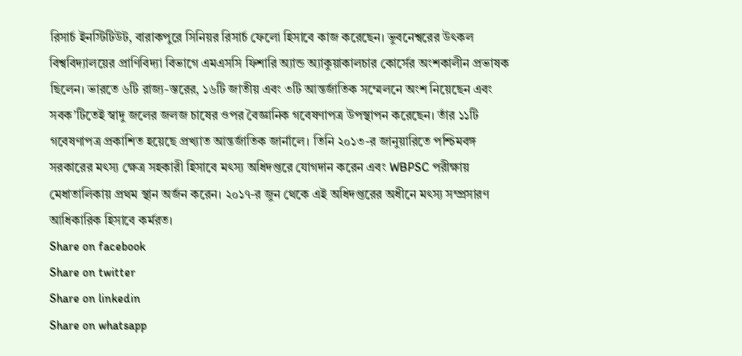রিসার্চ ইনস্টিটিউট, বারাকপুরে সিনিয়র রিসার্চ ফেলো হিসাবে কাজ করেছেন। ভুবনেশ্বরের উৎকল বিশ্ববিদ্যালয়ের প্রাণিবিদ্যা বিভাগে এমএসসি ফিশারি অ্যান্ড অ্যাকুয়াকালচার কোর্সের অংশকালীন প্রভাষক ছিলেন। ভারতে ৬টি রাজ্য-স্তরের, ১৬টি জাতীয় এবং ৩টি আন্তর্জাতিক সম্মেলনে অংশ নিয়েছেন এবং সবক’টিতেই স্বাদু জলের জলজ চাষের ওপর বৈজ্ঞানিক গবেষণাপত্র উপস্থাপন করেছেন। তাঁর ১১টি গবেষণাপত্র প্রকাশিত হয়েছে প্রখ্যাত আন্তর্জাতিক জার্নালে। তিনি ২০১৩-র জানুয়ারিতে পশ্চিমবঙ্গ সরকারের মৎস্য ক্ষেত্র সহকারী হিসাবে মৎস্য অধিদপ্তরে যোগদান করেন এবং WBPSC পরীক্ষায় মেধাতালিকায় প্রথম স্থান অর্জন করেন। ২০১৭-র জুন থেকে এই অধিদপ্তরের অধীনে মৎস্য সম্প্রসারণ আধিকারিক হিসাবে কর্মরত।
Share on facebook
Share on twitter
Share on linkedin
Share on whatsapp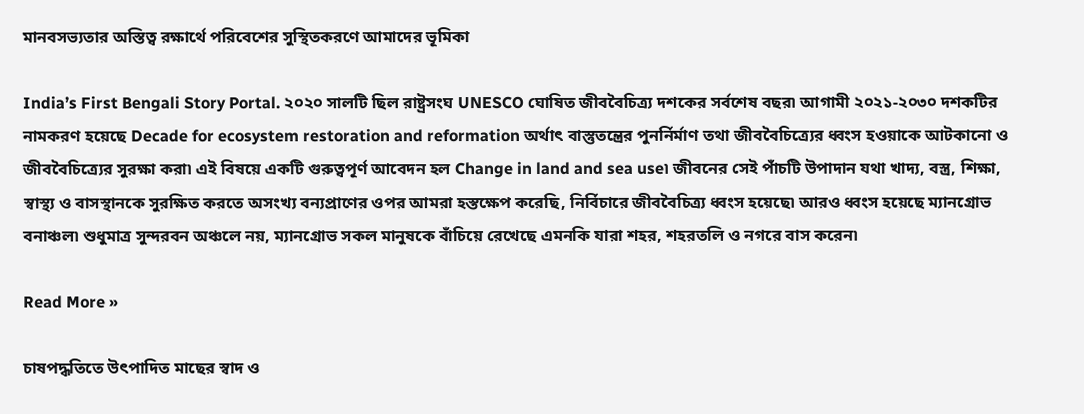মানবসভ্যতার অস্তিত্ব রক্ষার্থে পরিবেশের সুস্থিতকরণে আমাদের ভূমিকা

India’s First Bengali Story Portal. ২০২০ সালটি ছিল রাষ্ট্রসংঘ UNESCO ঘোষিত জীববৈচিত্র্য দশকের সর্বশেষ বছর৷ আগামী ২০২১-২০৩০ দশকটির নামকরণ হয়েছে Decade for ecosystem restoration and reformation অর্থাৎ বাস্তুতন্ত্রের পুনর্নির্মাণ তথা জীববৈচিত্র্যের ধ্বংস হওয়াকে আটকানো ও জীববৈচিত্র্যের সুরক্ষা করা৷ এই বিষয়ে একটি গুরুত্বপূর্ণ আবেদন হল Change in land and sea use৷ জীবনের সেই পাঁচটি উপাদান যথা খাদ্য, বস্ত্র, শিক্ষা, স্বাস্থ্য ও বাসস্থানকে সুরক্ষিত করতে অসংখ্য বন্যপ্রাণের ওপর আমরা হস্তক্ষেপ করেছি, নির্বিচারে জীববৈচিত্র্য ধ্বংস হয়েছে৷ আরও ধ্বংস হয়েছে ম্যানগ্রোভ বনাঞ্চল৷ শুধুমাত্র সুন্দরবন অঞ্চলে নয়, ম্যানগ্রোভ সকল মানুষকে বাঁচিয়ে রেখেছে এমনকি যারা শহর, শহরতলি ও নগরে বাস করেন৷

Read More »

চাষপদ্ধতিতে উৎপাদিত মাছের স্বাদ ও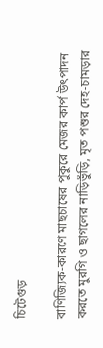চিটেগুড়

বাণিজ্যিক-কারণে মাছচাষের পুকুরে মেজর কার্প উৎপাদন করতে মুরগি ও ছাগলের নাড়িভুঁড়ি, মৃত পশুর দেহ-চামড়ার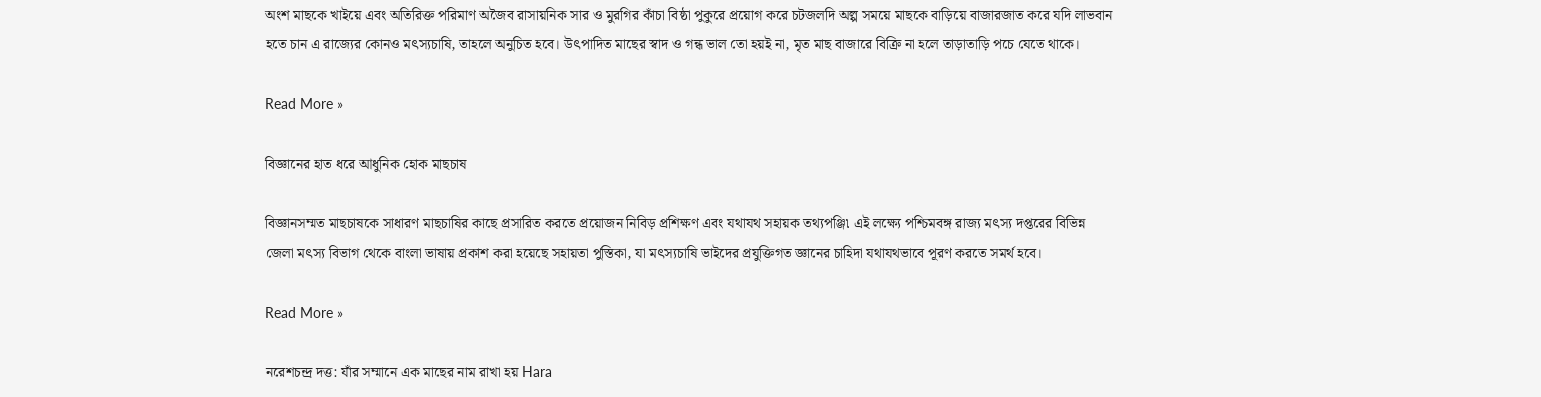অংশ মাছকে খাইয়ে এবং অতিরিক্ত পরিমাণ অজৈব রাসায়নিক সার ও মুরগির কাঁচা বিষ্ঠা পুকুরে প্রয়োগ করে চটজলদি অল্প সময়ে মাছকে বাড়িয়ে বাজারজাত করে যদি লাভবান হতে চান এ রাজ্যের কোনও মৎস্যচাষি, তাহলে অনুচিত হবে। উৎপাদিত মাছের স্বাদ ও গন্ধ ভাল তো হয়ই না, মৃত মাছ বাজারে বিক্রি না হলে তাড়াতাড়ি পচে যেতে থাকে।

Read More »

বিজ্ঞানের হাত ধরে আধুনিক হোক মাছচাষ

বিজ্ঞানসম্মত মাছচাষকে সাধারণ মাছচাষির কাছে প্রসারিত করতে প্রয়োজন নিবিড় প্রশিক্ষণ এবং যথাযথ সহায়ক তথ্যপঞ্জি৷ এই লক্ষ্যে পশ্চিমবঙ্গ রাজ্য মৎস্য দপ্তরের বিভিন্ন জেলা মৎস্য বিভাগ থেকে বাংলা ভাষায় প্রকাশ করা হয়েছে সহায়তা পুস্তিকা, যা মৎস্যচাষি ভাইদের প্রযুক্তিগত জ্ঞানের চাহিদা যথাযথভাবে পূরণ করতে সমর্থ হবে।

Read More »

নরেশচন্দ্র দত্ত: যাঁর সম্মানে এক মাছের নাম রাখা হয় Hara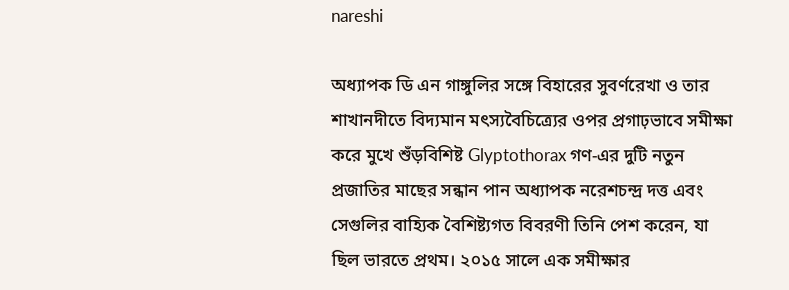nareshi

অধ্যাপক ডি এন গাঙ্গুলির সঙ্গে বিহারের সুবর্ণরেখা ও তার শাখানদীতে বিদ্যমান মৎস্যবৈচিত্র্যের ওপর প্রগাঢ়ভাবে সমীক্ষা করে মুখে শুঁড়বিশিষ্ট Glyptothorax গণ-এর দুটি নতুন প্রজাতির মাছের সন্ধান পান অধ্যাপক নরেশচন্দ্র দত্ত এবং সেগুলির বাহ্যিক বৈশিষ্ট্যগত বিবরণী তিনি পেশ করেন, যা ছিল ভারতে প্রথম। ২০১৫ সালে এক সমীক্ষার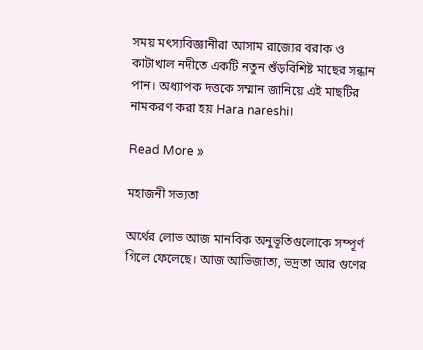সময় মৎস্যবিজ্ঞানীরা আসাম রাজ্যের বরাক ও কাটাখাল নদীতে একটি নতুন শুঁড়বিশিষ্ট মাছের সন্ধান পান। অধ্যাপক দত্তকে সম্মান জানিয়ে এই মাছটির নামকরণ করা হয় Hara nareshi।

Read More »

মহাজনী সভ্যতা

অর্থের লোভ আজ মানবিক অনুভূতিগুলোকে সম্পূর্ণ গিলে ফেলেছে। আজ আভিজাত্য, ভদ্রতা আর গুণের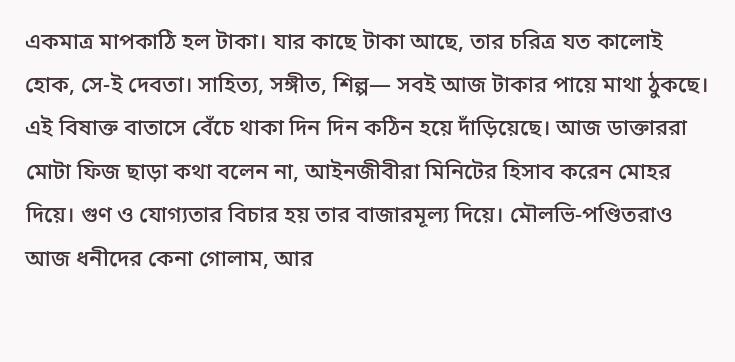একমাত্র মাপকাঠি হল টাকা। যার কাছে টাকা আছে, তার চরিত্র যত কালোই হোক, সে-ই দেবতা। সাহিত্য, সঙ্গীত, শিল্প— সবই আজ টাকার পায়ে মাথা ঠুকছে। এই বিষাক্ত বাতাসে বেঁচে থাকা দিন দিন কঠিন হয়ে দাঁড়িয়েছে। আজ ডাক্তাররা মোটা ফিজ ছাড়া কথা বলেন না, আইনজীবীরা মিনিটের হিসাব করেন মোহর দিয়ে। গুণ ও যোগ্যতার বিচার হয় তার বাজারমূল্য দিয়ে। মৌলভি-পণ্ডিতরাও আজ ধনীদের কেনা গোলাম, আর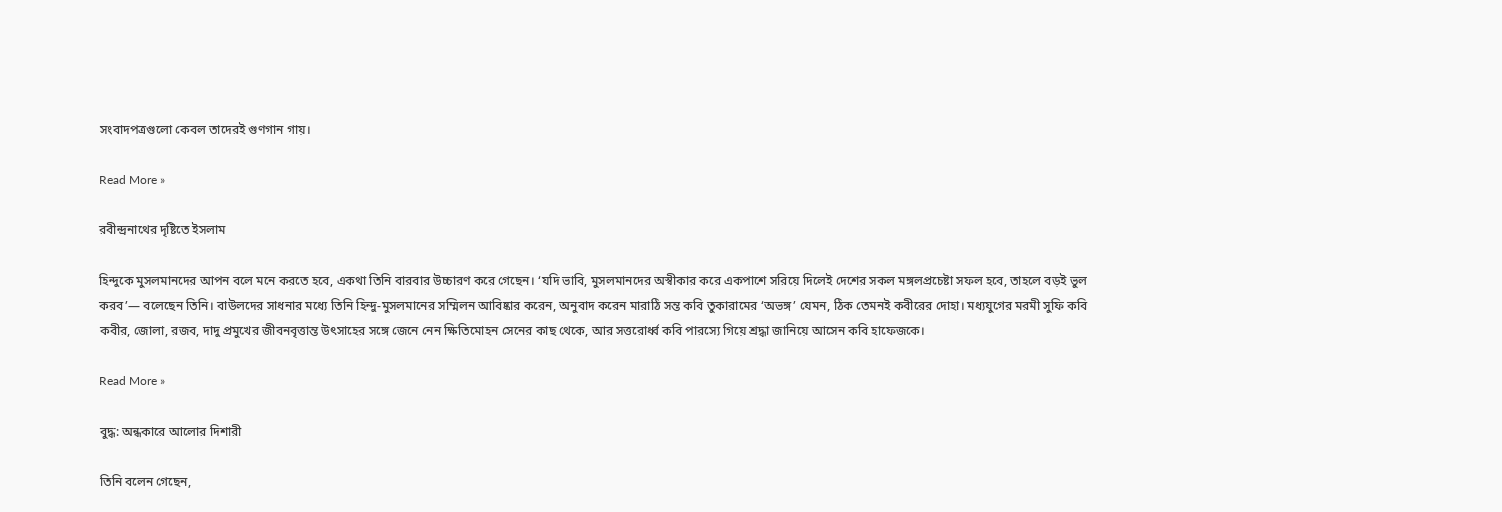সংবাদপত্রগুলো কেবল তাদেরই গুণগান গায়।

Read More »

রবীন্দ্রনাথের দৃষ্টিতে ইসলাম

হিন্দুকে মুসলমানদের আপন বলে মনে করতে হবে, একথা তিনি ‌বারবার উচ্চারণ করে গেছেন। ‘যদি ভাবি, মুসলমানদের অস্বীকার করে একপাশে সরিয়ে দিলেই দেশের‌ সকল মঙ্গলপ্রচেষ্টা সফল হবে, তাহলে বড়‌ই ভুল করব’— বলেছেন তিনি। বাউলদের সাধনার মধ্যে তিনি হিন্দু-মুসলমানের সম্মিলন আবিষ্কার করেন, অনুবাদ করেন মারাঠি সন্ত কবি তুকারামের ‘অভঙ্গ’ যেমন, ঠিক তেমনই কবীরের দোহা। মধ্যযুগের মরমী সুফি কবি কবীর, জোলা, রজব, দাদু প্রমুখের জীবনবৃত্তান্ত উৎসাহের সঙ্গে জেনে নেন ক্ষিতিমোহন সেনের কাছ থেকে, আর সত্তরোর্ধ্ব কবি পারস্যে গিয়ে শ্রদ্ধা জানিয়ে আসেন কবি হাফেজকে।

Read More »

বুদ্ধ: অন্ধকারে আলোর দিশারী

তিনি বলেন গেছেন,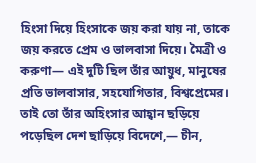হিংসা দিয়ে হিংসাকে জয় করা যায় না, তাকে জয় করতে প্রেম ও ভালবাসা দিয়ে। মৈত্রী ও করুণা— এই দুটি ছিল তাঁর আয়ুধ, মানুষের প্রতি ভালবাসার, সহযোগিতার, বিশ্বপ্রেমের। তাই তো তাঁর অহিংসার আহ্বান ছড়িয়ে পড়েছিল দেশ ছাড়িয়ে বিদেশে,— চীন,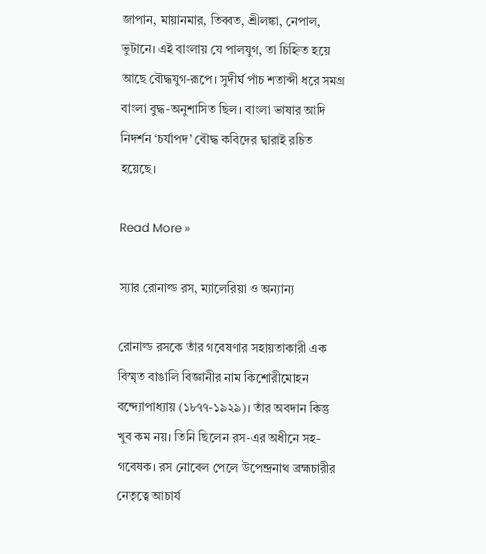জাপান, মায়ানমার, তিব্বত, শ্রীলঙ্কা, নেপাল, ভুটানে। এই বাংলায় যে পালযুগ, তা চিহ্নিত হয়ে আছে বৌদ্ধযুগ-রূপে। সুদীর্ঘ পাঁচ শতাব্দী ধরে সমগ্র বাংলা বুদ্ধ-অনুশাসিত ছিল। বাংলা ভাষার আদি নিদর্শন ‘চর্যাপদ’ বৌদ্ধ কবিদের দ্বারাই রচিত হয়েছে।

Read More »

স্যার রোনাল্ড রস, ম্যালেরিয়া ও অন্যান্য

রোনাল্ড রসকে তাঁর গবেষণার সহায়তাকারী এক বিস্মৃত বাঙালি বিজ্ঞানীর নাম কিশোরীমোহন বন্দ্যোপাধ্যায় (১৮৭৭-১৯২৯)। তাঁর অবদান কিন্তু খুব কম নয়। তিনি ছিলেন রস-এর অধীনে সহ-গবেষক। রস নোবেল পেলে উপেন্দ্রনাথ ব্রহ্মচারীর নেতৃত্বে আচার্য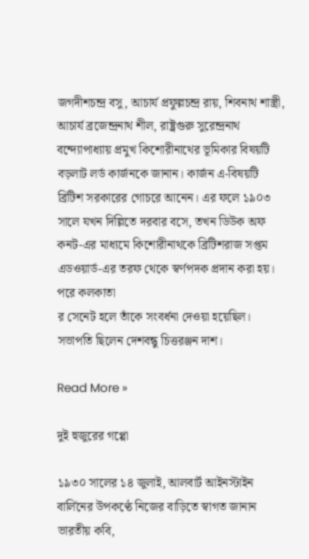জগদীশচন্দ্র বসু, আচার্য প্রফুল্লচন্দ্র রায়, শিবনাথ শাস্ত্রী, আচার্য ব্রজেন্দ্রনাথ শীল, রাষ্ট্রগুরু সুরেন্দ্রনাথ বন্দ্যোপাধ্যায় প্রমুখ কিশোরীনাথের ভূমিকার বিষয়টি বড়লাট লর্ড কার্জনকে জানান। কার্জন এ-বিষয়টি ব্রিটিশ সরকারের গোচরে আনেন। এর ফলে ১৯০৩ সালে যখন দিল্লিতে দরবার বসে, তখন ডিউক অফ কনট-এর মাধ্যমে কিশোরীনাথকে ব্রিটিশরাজ সপ্তম এড‌ওয়ার্ড-এর তরফ থেকে স্বর্ণপদক প্রদান করা হয়। পরে কলকাতা
র সেনেট হলে তাঁকে সংবর্ধনা দেওয়া হয়েছিল। সভাপতি ছিলেন দেশবন্ধু চিত্তরঞ্জন দাশ।

Read More »

দুই হুজুরের গপ্পো

১৯৩০ সালের ১৪ জুলাই, আলবার্ট আইনস্টাইন বার্লিনের উপকণ্ঠে নিজের বাড়িতে স্বাগত জানান ভারতীয় কবি,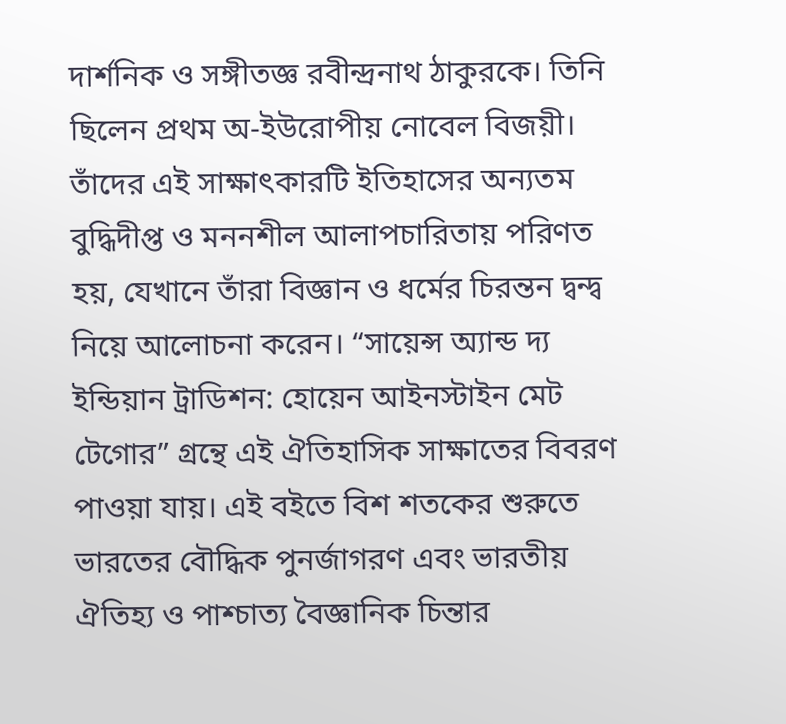দার্শনিক ও সঙ্গীতজ্ঞ রবীন্দ্রনাথ ঠাকুরকে। তিনি ছিলেন প্রথম অ-ইউরোপীয় নোবেল বিজয়ী। তাঁদের এই সাক্ষাৎকারটি ইতিহাসের অন্যতম বুদ্ধিদীপ্ত ও মননশীল আলাপচারিতায় পরিণত হয়, যেখানে তাঁরা বিজ্ঞান ও ধর্মের চিরন্তন দ্বন্দ্ব নিয়ে আলোচনা করেন। “সায়েন্স অ্যান্ড দ্য ইন্ডিয়ান ট্রাডিশন: হোয়েন আইনস্টাইন মেট টেগোর” গ্রন্থে এই ঐতিহাসিক সাক্ষাতের বিবরণ পাওয়া যায়। এই বইতে বিশ শতকের শুরুতে ভারতের বৌদ্ধিক পুনর্জাগরণ এবং ভারতীয় ঐতিহ্য ও পাশ্চাত্য বৈজ্ঞানিক চিন্তার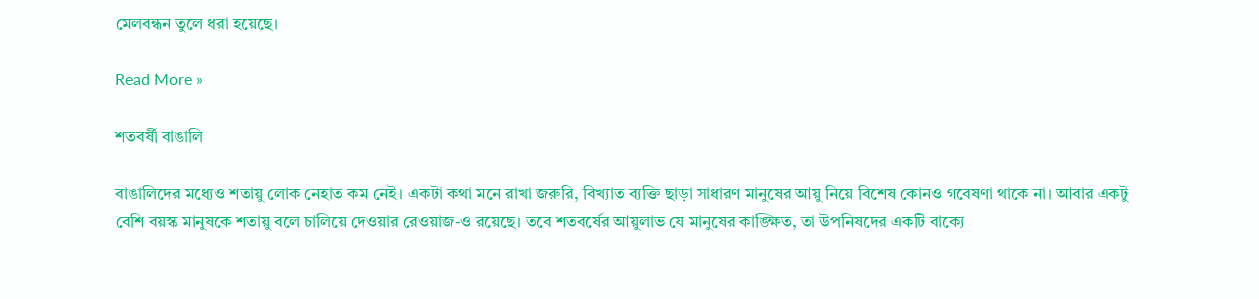মেলবন্ধন তুলে ধরা হয়েছে।

Read More »

শতবর্ষী বাঙালি

বাঙালিদের মধ্যেও শতায়ু লোক নেহাত কম নেই। একটা কথা মনে রাখা জরুরি, বিখ্যাত ব্যক্তি ছাড়া সাধারণ মানুষের আয়ু নিয়ে বিশেষ কোনও গবেষণা থাকে না। আবার একটু বেশি বয়স্ক মানুষকে শতায়ু বলে চালিয়ে দেওয়ার রেওয়াজ-ও রয়েছে। তবে শতবর্ষের আয়ুলাভ যে মানুষের কাঙ্ক্ষিত, তা উপনিষদের‌ একটি বাক্যে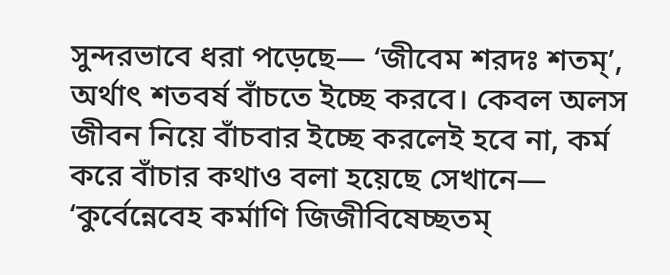সুন্দরভাবে ধরা পড়েছে— ‘জীবেম শরদঃ শতম্’, অর্থাৎ শতবর্ষ বাঁচতে ইচ্ছে করবে। কেবল অলস জীবন নিয়ে বাঁচবার ইচ্ছে করলেই হবে না, কর্ম করে বাঁচার কথাও বলা হয়েছে সেখানে— ‘কুর্বেন্নেবেহ কর্মাণি জিজীবিষেচ্ছতম্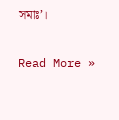সমাঃ’।

Read More »